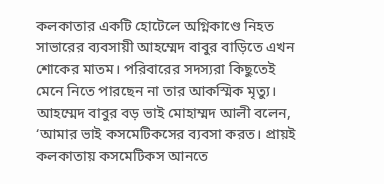কলকাতার একটি হোটেলে অগ্নিকাণ্ডে নিহত সাভারের ব্যবসায়ী আহম্মেদ বাবুর বাড়িতে এখন শোকের মাতম। পরিবারের সদস্যরা কিছুতেই মেনে নিতে পারছেন না তার আকস্মিক মৃত্যু।
আহম্মেদ বাবুর বড় ভাই মোহাম্মদ আলী বলেন, ‘আমার ভাই কসমেটিকসের ব্যবসা করত। প্রায়ই কলকাতায় কসমেটিকস আনতে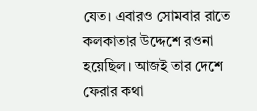যেত। এবারও সোমবার রাতে কলকাতার উদ্দেশে রওনা হয়েছিল। আজই তার দেশে ফেরার কথা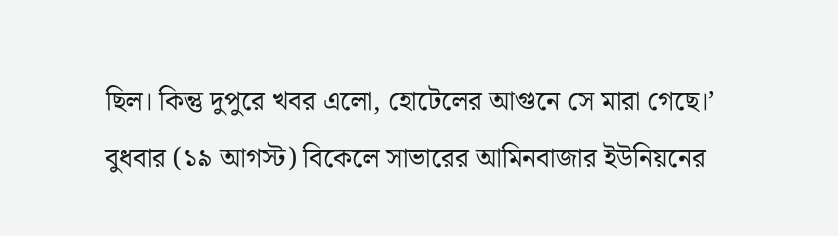ছিল। কিন্তু দুপুরে খবর এলো, হোটেলের আগুনে সে মারা গেছে।’
বুধবার (১৯ আগস্ট) বিকেলে সাভারের আমিনবাজার ইউনিয়নের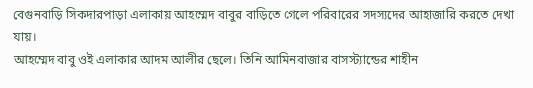বেগুনবাড়ি সিকদারপাড়া এলাকায় আহম্মেদ বাবুর বাড়িতে গেলে পরিবারের সদস্যদের আহাজারি করতে দেখা যায়।
আহম্মেদ বাবু ওই এলাকার আদম আলীর ছেলে। তিনি আমিনবাজার বাসস্ট্যান্ডের শাহীন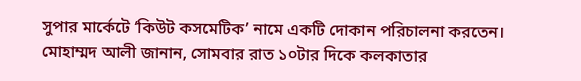সুপার মার্কেটে ‘কিউট কসমেটিক’ নামে একটি দোকান পরিচালনা করতেন।
মোহাম্মদ আলী জানান, সোমবার রাত ১০টার দিকে কলকাতার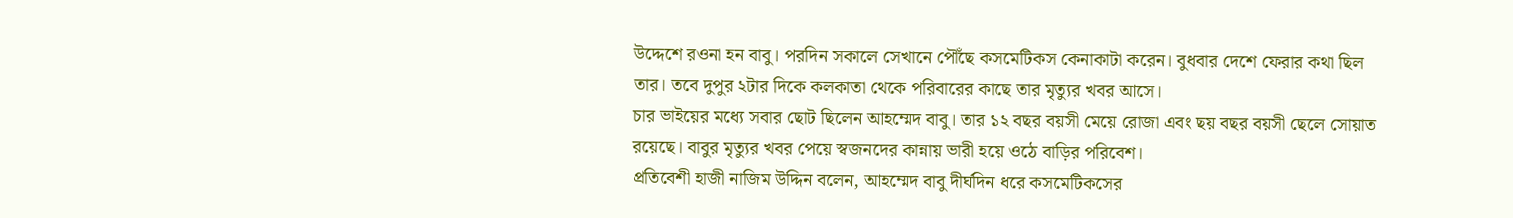উদ্দেশে রওনা হন বাবু। পরদিন সকালে সেখানে পৌঁছে কসমেটিকস কেনাকাটা করেন। বুধবার দেশে ফেরার কথা ছিল তার। তবে দুপুর ২টার দিকে কলকাতা থেকে পরিবারের কাছে তার মৃত্যুর খবর আসে।
চার ভাইয়ের মধ্যে সবার ছোট ছিলেন আহম্মেদ বাবু। তার ১২ বছর বয়সী মেয়ে রোজা এবং ছয় বছর বয়সী ছেলে সোয়াত রয়েছে। বাবুর মৃত্যুর খবর পেয়ে স্বজনদের কান্নায় ভারী হয়ে ওঠে বাড়ির পরিবেশ।
প্রতিবেশী হাজী নাজিম উদ্দিন বলেন, আহম্মেদ বাবু দীর্ঘদিন ধরে কসমেটিকসের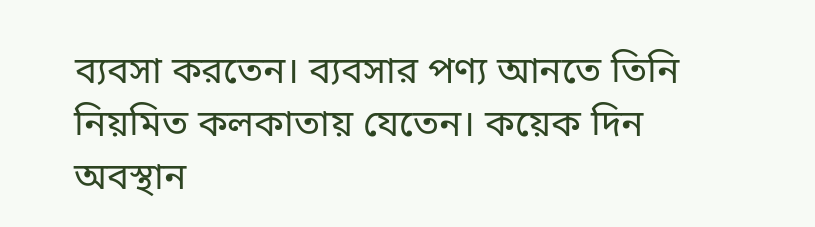ব্যবসা করতেন। ব্যবসার পণ্য আনতে তিনি নিয়মিত কলকাতায় যেতেন। কয়েক দিন অবস্থান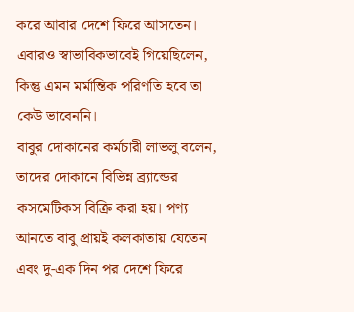করে আবার দেশে ফিরে আসতেন। এবারও স্বাভাবিকভাবেই গিয়েছিলেন, কিন্তু এমন মর্মান্তিক পরিণতি হবে তা কেউ ভাবেননি।
বাবুর দোকানের কর্মচারী লাভলু বলেন, তাদের দোকানে বিভিন্ন ব্র্যান্ডের কসমেটিকস বিক্রি করা হয়। পণ্য আনতে বাবু প্রায়ই কলকাতায় যেতেন এবং দু-এক দিন পর দেশে ফিরে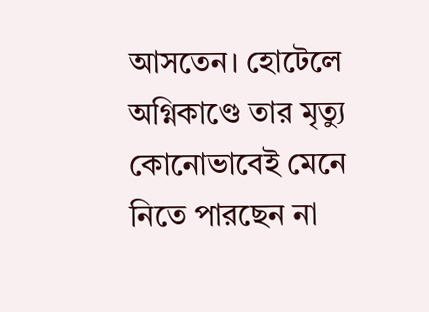আসতেন। হোটেলে অগ্নিকাণ্ডে তার মৃত্যু কোনোভাবেই মেনে নিতে পারছেন না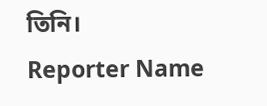তিনি।
Reporter Name